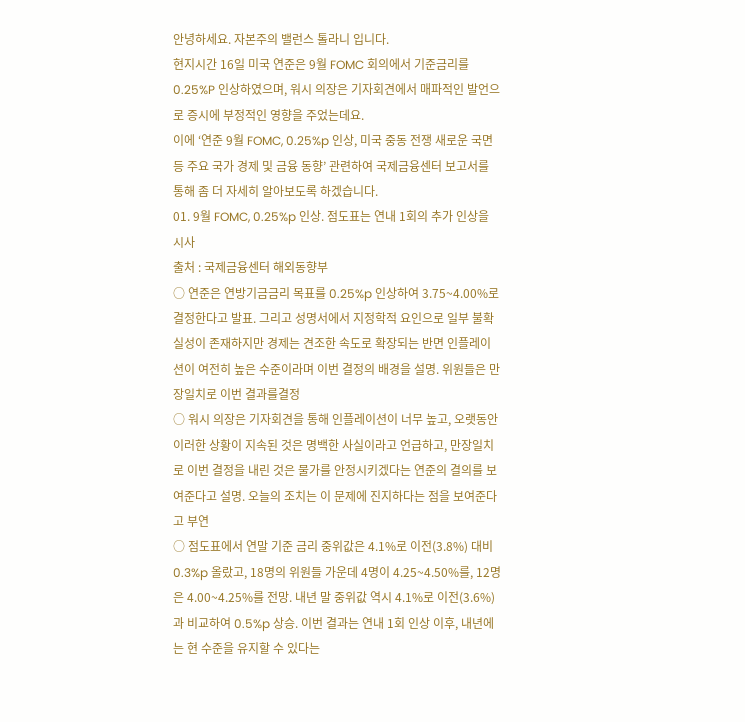안녕하세요. 자본주의 밸런스 톨라니 입니다.
현지시간 16일 미국 연준은 9월 FOMC 회의에서 기준금리를 0.25%P 인상하였으며, 워시 의장은 기자회견에서 매파적인 발언으로 증시에 부정적인 영향을 주었는데요.
이에 ‘연준 9월 FOMC, 0.25%p 인상, 미국 중동 전쟁 새로운 국면 등 주요 국가 경제 및 금융 동향’ 관련하여 국제금융센터 보고서를 통해 좀 더 자세히 알아보도록 하겠습니다.
01. 9월 FOMC, 0.25%p 인상. 점도표는 연내 1회의 추가 인상을 시사
출처 : 국제금융센터 해외동향부
○ 연준은 연방기금금리 목표를 0.25%p 인상하여 3.75~4.00%로 결정한다고 발표. 그리고 성명서에서 지정학적 요인으로 일부 불확실성이 존재하지만 경제는 견조한 속도로 확장되는 반면 인플레이션이 여전히 높은 수준이라며 이번 결정의 배경을 설명. 위원들은 만장일치로 이번 결과를결정
○ 워시 의장은 기자회견을 통해 인플레이션이 너무 높고, 오랫동안 이러한 상황이 지속된 것은 명백한 사실이라고 언급하고, 만장일치로 이번 결정을 내린 것은 물가를 안정시키겠다는 연준의 결의를 보여준다고 설명. 오늘의 조치는 이 문제에 진지하다는 점을 보여준다고 부연
○ 점도표에서 연말 기준 금리 중위값은 4.1%로 이전(3.8%) 대비0.3%p 올랐고, 18명의 위원들 가운데 4명이 4.25~4.50%를, 12명은 4.00~4.25%를 전망. 내년 말 중위값 역시 4.1%로 이전(3.6%)과 비교하여 0.5%p 상승. 이번 결과는 연내 1회 인상 이후, 내년에는 현 수준을 유지할 수 있다는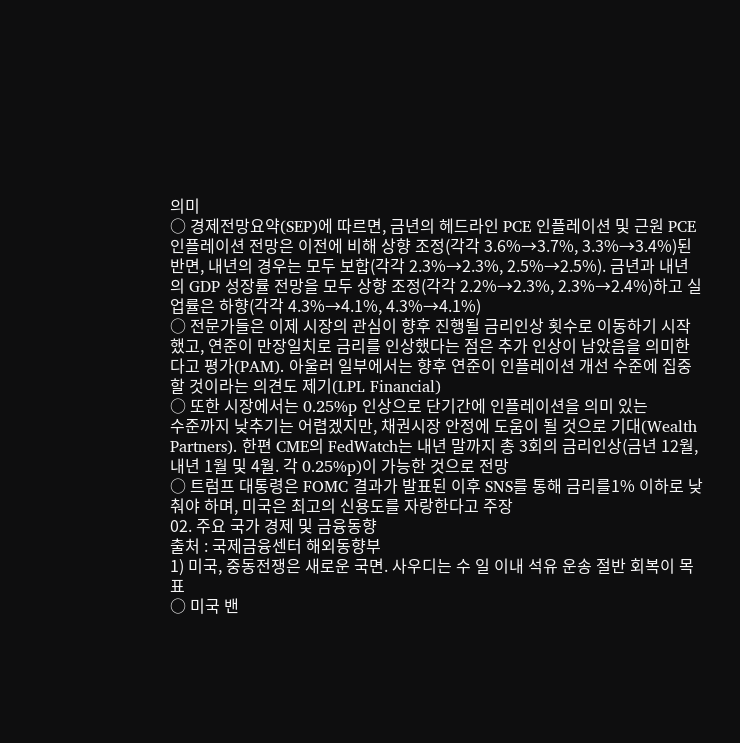의미
○ 경제전망요약(SEP)에 따르면, 금년의 헤드라인 PCE 인플레이션 및 근원 PCE 인플레이션 전망은 이전에 비해 상향 조정(각각 3.6%→3.7%, 3.3%→3.4%)된 반면, 내년의 경우는 모두 보합(각각 2.3%→2.3%, 2.5%→2.5%). 금년과 내년의 GDP 성장률 전망을 모두 상향 조정(각각 2.2%→2.3%, 2.3%→2.4%)하고 실업률은 하향(각각 4.3%→4.1%, 4.3%→4.1%)
○ 전문가들은 이제 시장의 관심이 향후 진행될 금리인상 횟수로 이동하기 시작했고, 연준이 만장일치로 금리를 인상했다는 점은 추가 인상이 남았음을 의미한다고 평가(PAM). 아울러 일부에서는 향후 연준이 인플레이션 개선 수준에 집중할 것이라는 의견도 제기(LPL Financial)
○ 또한 시장에서는 0.25%p 인상으로 단기간에 인플레이션을 의미 있는
수준까지 낮추기는 어렵겠지만, 채권시장 안정에 도움이 될 것으로 기대(Wealth Partners). 한편 CME의 FedWatch는 내년 말까지 총 3회의 금리인상(금년 12월, 내년 1월 및 4월. 각 0.25%p)이 가능한 것으로 전망
○ 트럼프 대통령은 FOMC 결과가 발표된 이후 SNS를 통해 금리를1% 이하로 낮춰야 하며, 미국은 최고의 신용도를 자랑한다고 주장
02. 주요 국가 경제 및 금융동향
출처 : 국제금융센터 해외동향부
1) 미국, 중동전쟁은 새로운 국면. 사우디는 수 일 이내 석유 운송 절반 회복이 목표
○ 미국 밴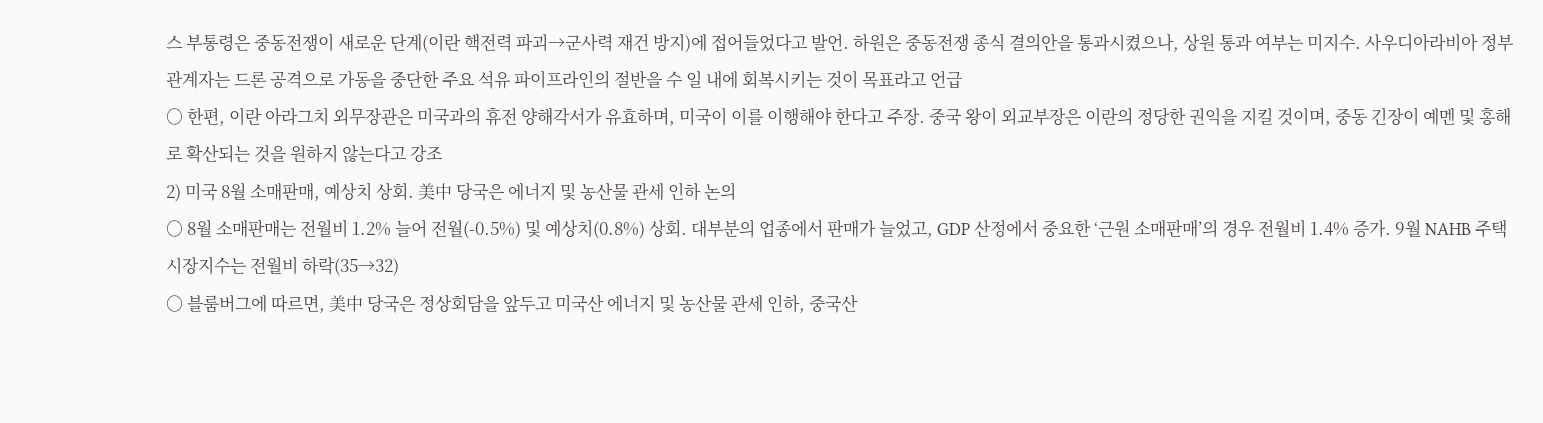스 부통령은 중동전쟁이 새로운 단계(이란 핵전력 파괴→군사력 재건 방지)에 접어들었다고 발언. 하원은 중동전쟁 종식 결의안을 통과시켰으나, 상원 통과 여부는 미지수. 사우디아라비아 정부 관계자는 드론 공격으로 가동을 중단한 주요 석유 파이프라인의 절반을 수 일 내에 회복시키는 것이 목표라고 언급
○ 한편, 이란 아라그치 외무장관은 미국과의 휴전 양해각서가 유효하며, 미국이 이를 이행해야 한다고 주장. 중국 왕이 외교부장은 이란의 정당한 권익을 지킬 것이며, 중동 긴장이 예멘 및 홍해로 확산되는 것을 원하지 않는다고 강조
2) 미국 8월 소매판매, 예상치 상회. 美中 당국은 에너지 및 농산물 관세 인하 논의
○ 8월 소매판매는 전월비 1.2% 늘어 전월(-0.5%) 및 예상치(0.8%) 상회. 대부분의 업종에서 판매가 늘었고, GDP 산정에서 중요한 ‘근원 소매판매’의 경우 전월비 1.4% 증가. 9월 NAHB 주택시장지수는 전월비 하락(35→32)
○ 블룸버그에 따르면, 美中 당국은 정상회담을 앞두고 미국산 에너지 및 농산물 관세 인하, 중국산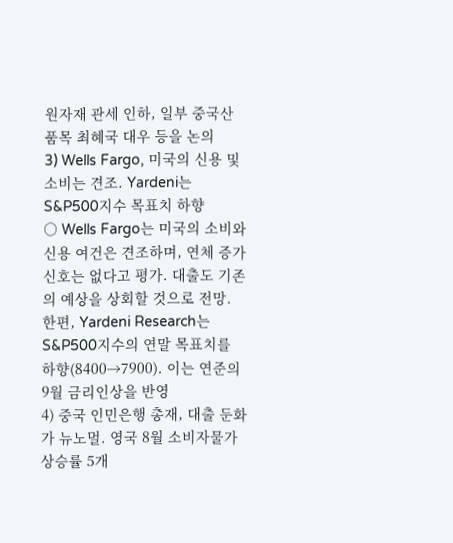원자재 관세 인하, 일부 중국산 품목 최혜국 대우 등을 논의
3) Wells Fargo, 미국의 신용 및 소비는 견조. Yardeni는 S&P500지수 목표치 하향
○ Wells Fargo는 미국의 소비와 신용 여건은 견조하며, 연체 증가 신호는 없다고 평가. 대출도 기존의 예상을 상회할 것으로 전망. 한편, Yardeni Research는 S&P500지수의 연말 목표치를 하향(8400→7900). 이는 연준의 9월 금리인상을 반영
4) 중국 인민은행 총재, 대출 둔화가 뉴노멀. 영국 8월 소비자물가 상승률 5개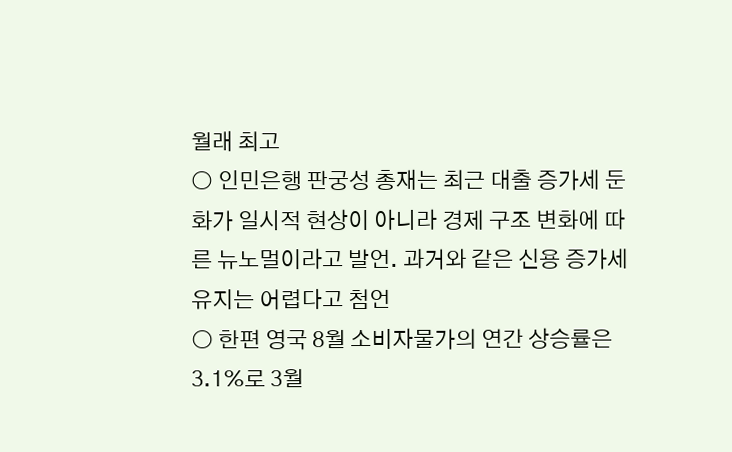월래 최고
○ 인민은행 판궁성 총재는 최근 대출 증가세 둔화가 일시적 현상이 아니라 경제 구조 변화에 따른 뉴노멀이라고 발언. 과거와 같은 신용 증가세 유지는 어렵다고 첨언
○ 한편 영국 8월 소비자물가의 연간 상승률은 3.1%로 3월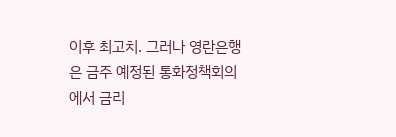이후 최고치. 그러나 영란은행은 금주 예정된 통화정책회의에서 금리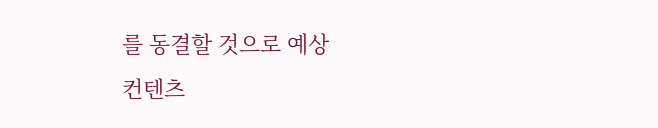를 동결할 것으로 예상
컨텐츠